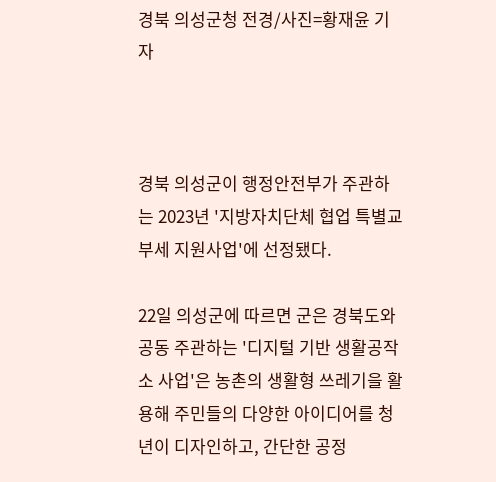경북 의성군청 전경/사진=황재윤 기자



경북 의성군이 행정안전부가 주관하는 2023년 '지방자치단체 협업 특별교부세 지원사업'에 선정됐다.

22일 의성군에 따르면 군은 경북도와 공동 주관하는 '디지털 기반 생활공작소 사업'은 농촌의 생활형 쓰레기을 활용해 주민들의 다양한 아이디어를 청년이 디자인하고, 간단한 공정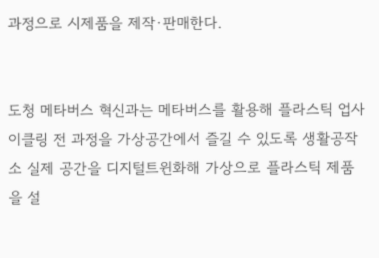과정으로 시제품을 제작·판매한다.


도청 메타버스 혁신과는 메타버스를 활용해 플라스틱 업사이클링 전 과정을 가상공간에서 즐길 수 있도록 생활공작소 실제 공간을 디지털트윈화해 가상으로 플라스틱 제품을 설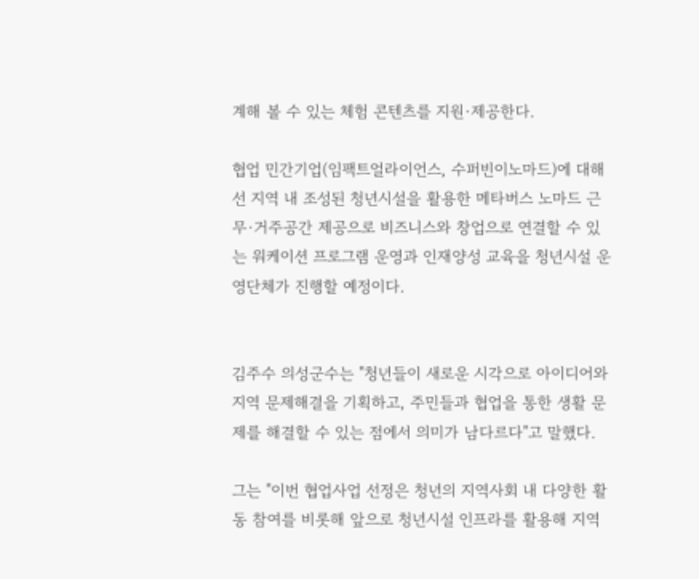계해 볼 수 있는 체험 콘텐츠를 지원·제공한다.

협업 민간기업(임팩트얼라이언스, 수퍼빈이노마드)에 대해선 지역 내 조성된 청년시설을 활용한 메타버스 노마드 근무·거주공간 제공으로 비즈니스와 창업으로 연결할 수 있는 워케이션 프로그램 운영과 인재양성 교육을 청년시설 운영단체가 진행할 예정이다.


김주수 의성군수는 "청년들이 새로운 시각으로 아이디어와 지역 문제해결을 기획하고, 주민들과 협업을 통한 생활 문제를 해결할 수 있는 점에서 의미가 남다르다"고 말했다.

그는 "이번 협업사업 선정은 청년의 지역사회 내 다양한 활동 참여를 비롯해 앞으로 청년시설 인프라를 활용해 지역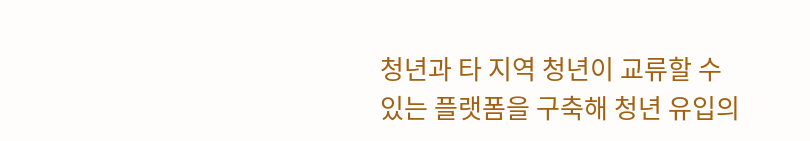청년과 타 지역 청년이 교류할 수 있는 플랫폼을 구축해 청년 유입의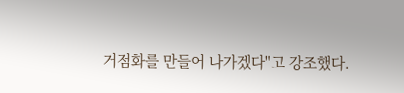거점화를 만들어 나가겠다"고 강조했다.